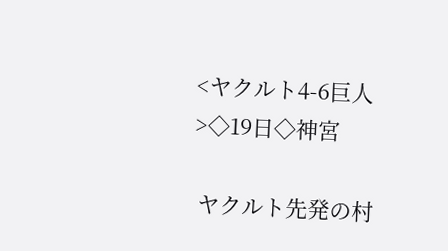<ヤクルト4-6巨人>◇19日◇神宮

 ヤクルト先発の村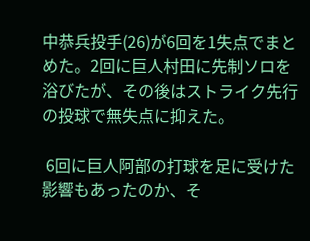中恭兵投手(26)が6回を1失点でまとめた。2回に巨人村田に先制ソロを浴びたが、その後はストライク先行の投球で無失点に抑えた。

 6回に巨人阿部の打球を足に受けた影響もあったのか、そ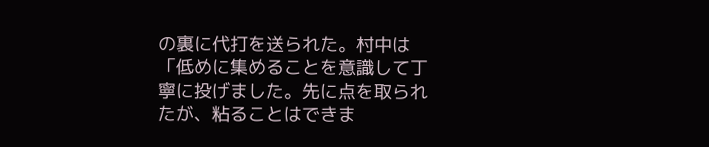の裏に代打を送られた。村中は「低めに集めることを意識して丁寧に投げました。先に点を取られたが、粘ることはできま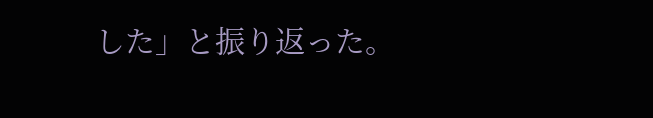した」と振り返った。